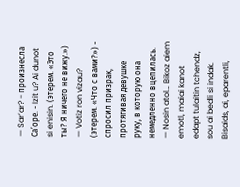— Sar’ar? - произнесла Са’оре. - Izit u? Ai dunot si enisin. (этерем. «Это ты? Я ничего не вижу.»)
— Votiz ron vizau? (этерем. «Что с вами?») - спросил призрак, протягивая девушке руку, в которую она немедленно вцепилась.
— Nosin atol… Bikoz aiem emotl, maiai kanot edapt tulaitin tchendz, sou ai bedli si indak. Bisaids, ai, eparentli,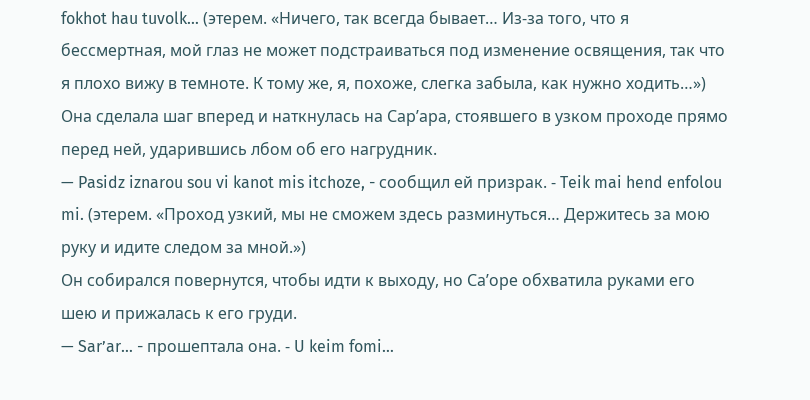fokhot hau tuvolk… (этерем. «Ничего, так всегда бывает… Из-за того, что я бессмертная, мой глаз не может подстраиваться под изменение освящения, так что я плохо вижу в темноте. К тому же, я, похоже, слегка забыла, как нужно ходить…»)
Она сделала шаг вперед и наткнулась на Сар’ара, стоявшего в узком проходе прямо перед ней, ударившись лбом об его нагрудник.
— Pasidz iznarou sou vi kanot mis itchoze, - сообщил ей призрак. - Teik mai hend enfolou mi. (этерем. «Проход узкий, мы не сможем здесь разминуться… Держитесь за мою руку и идите следом за мной.»)
Он собирался повернутся, чтобы идти к выходу, но Са’оре обхватила руками его шею и прижалась к его груди.
— Sar’ar… - прошептала она. - U keim fomi…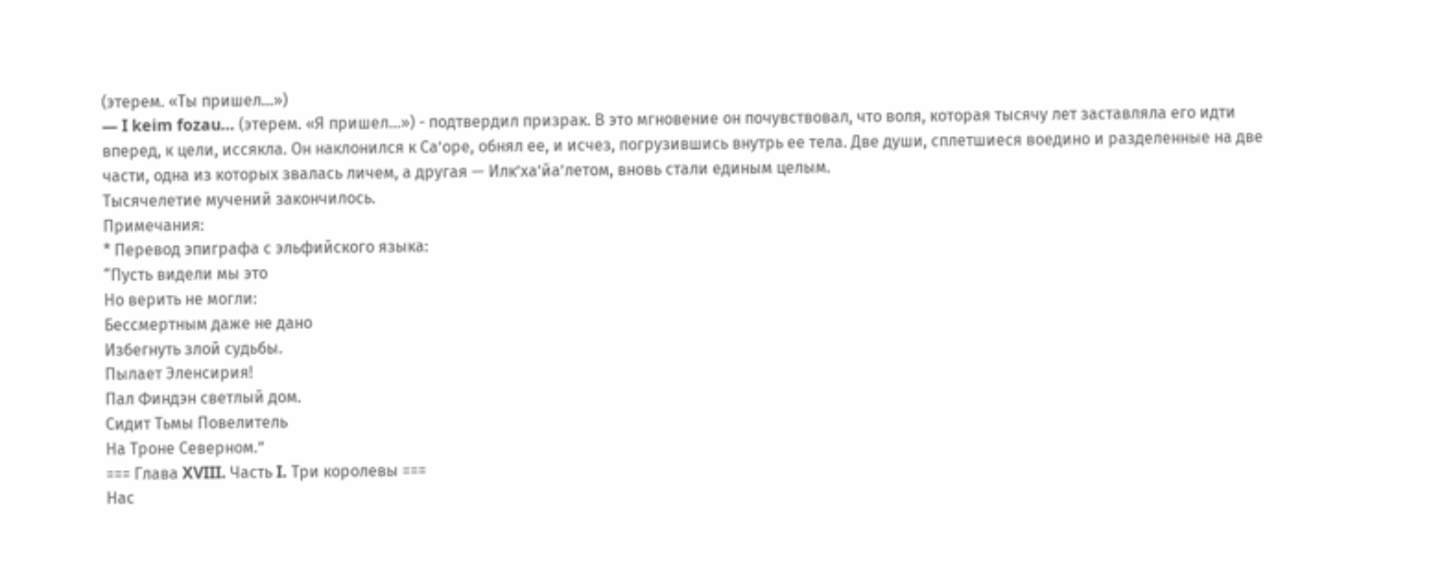(этерем. «Ты пришел…»)
— I keim fozau… (этерем. «Я пришел…») - подтвердил призрак. В это мгновение он почувствовал, что воля, которая тысячу лет заставляла его идти вперед, к цели, иссякла. Он наклонился к Са’оре, обнял ее, и исчез, погрузившись внутрь ее тела. Две души, сплетшиеся воедино и разделенные на две части, одна из которых звалась личем, а другая — Илк’ха’йа’летом, вновь стали единым целым.
Тысячелетие мучений закончилось.
Примечания:
* Перевод эпиграфа с эльфийского языка:
“Пусть видели мы это
Но верить не могли:
Бессмертным даже не дано
Избегнуть злой судьбы.
Пылает Эленсирия!
Пал Финдэн светлый дом.
Сидит Тьмы Повелитель
На Троне Северном.”
=== Глава XVIII. Часть I. Три королевы ===
Нас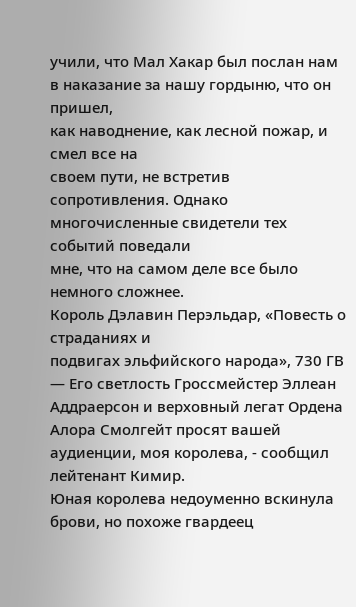учили, что Мал Хакар был послан нам
в наказание за нашу гордыню, что он пришел,
как наводнение, как лесной пожар, и смел все на
своем пути, не встретив сопротивления. Однако
многочисленные свидетели тех событий поведали
мне, что на самом деле все было немного сложнее.
Король Дэлавин Перэльдар, «Повесть о страданиях и
подвигах эльфийского народа», 730 ГВ
— Его светлость Гроссмейстер Эллеан Аддраерсон и верховный легат Ордена Алора Смолгейт просят вашей аудиенции, моя королева, - сообщил лейтенант Кимир.
Юная королева недоуменно вскинула брови, но похоже гвардеец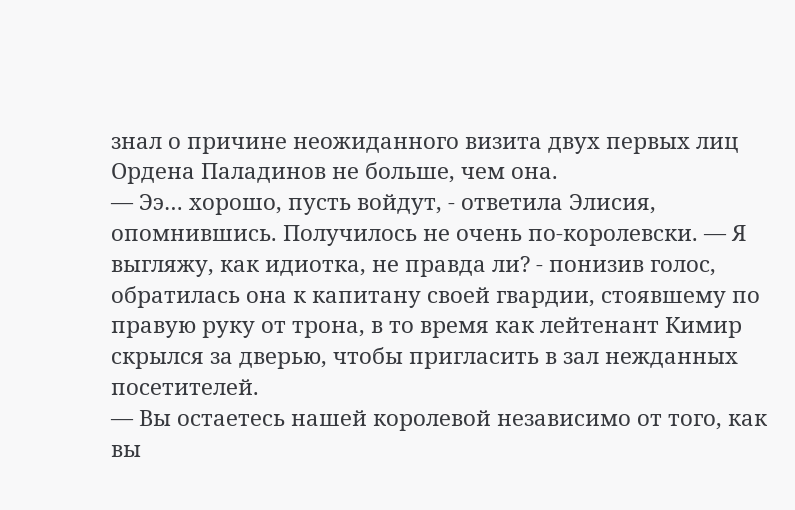знал о причине неожиданного визита двух первых лиц Ордена Паладинов не больше, чем она.
— Ээ… хорошо, пусть войдут, - ответила Элисия, опомнившись. Получилось не очень по-королевски. — Я выгляжу, как идиотка, не правда ли? - понизив голос, обратилась она к капитану своей гвардии, стоявшему по правую руку от трона, в то время как лейтенант Кимир скрылся за дверью, чтобы пригласить в зал нежданных посетителей.
— Вы остаетесь нашей королевой независимо от того, как вы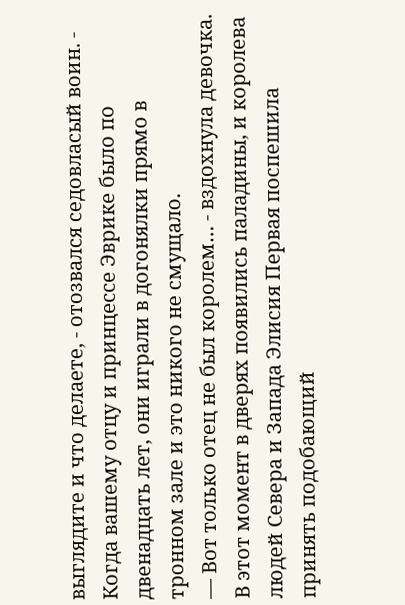выглядите и что делаете, - отозвался седовласый воин. - Когда вашему отцу и принцессе Эврике было по двенадцать лет, они играли в догонялки прямо в тронном зале и это никого не смущало.
— Вот только отец не был королем… - вздохнула девочка. В этот момент в дверях появились паладины, и королева людей Севера и Запада Элисия Первая поспешила принять подобающий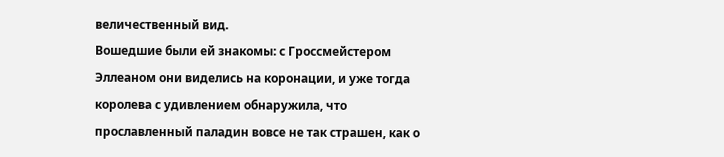величественный вид.
Вошедшие были ей знакомы: с Гроссмейстером Эллеаном они виделись на коронации, и уже тогда королева с удивлением обнаружила, что прославленный паладин вовсе не так страшен, как о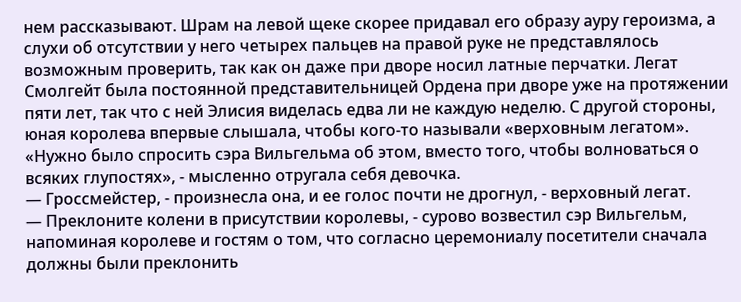нем рассказывают. Шрам на левой щеке скорее придавал его образу ауру героизма, а слухи об отсутствии у него четырех пальцев на правой руке не представлялось возможным проверить, так как он даже при дворе носил латные перчатки. Легат Смолгейт была постоянной представительницей Ордена при дворе уже на протяжении пяти лет, так что с ней Элисия виделась едва ли не каждую неделю. С другой стороны, юная королева впервые слышала, чтобы кого-то называли «верховным легатом».
«Нужно было спросить сэра Вильгельма об этом, вместо того, чтобы волноваться о всяких глупостях», - мысленно отругала себя девочка.
— Гроссмейстер, - произнесла она, и ее голос почти не дрогнул, - верховный легат.
— Преклоните колени в присутствии королевы, - сурово возвестил сэр Вильгельм, напоминая королеве и гостям о том, что согласно церемониалу посетители сначала должны были преклонить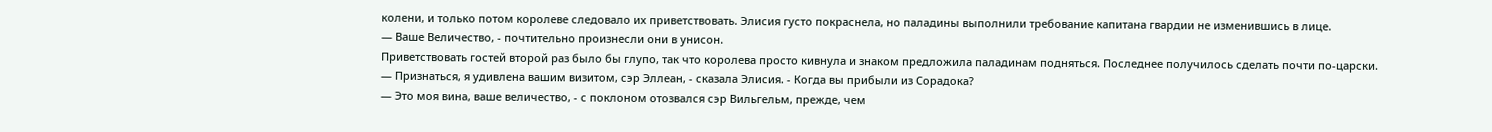колени, и только потом королеве следовало их приветствовать. Элисия густо покраснела, но паладины выполнили требование капитана гвардии не изменившись в лице.
— Ваше Величество, - почтительно произнесли они в унисон.
Приветствовать гостей второй раз было бы глупо, так что королева просто кивнула и знаком предложила паладинам подняться. Последнее получилось сделать почти по-царски.
— Признаться, я удивлена вашим визитом, сэр Эллеан, - сказала Элисия. - Когда вы прибыли из Сорадока?
— Это моя вина, ваше величество, - с поклоном отозвался сэр Вильгельм, прежде, чем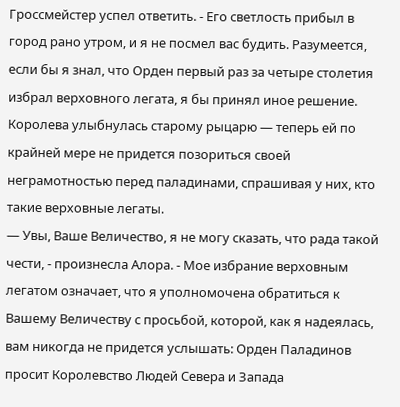Гроссмейстер успел ответить. - Его светлость прибыл в город рано утром, и я не посмел вас будить. Разумеется, если бы я знал, что Орден первый раз за четыре столетия избрал верховного легата, я бы принял иное решение.
Королева улыбнулась старому рыцарю — теперь ей по крайней мере не придется позориться своей неграмотностью перед паладинами, спрашивая у них, кто такие верховные легаты.
— Увы, Ваше Величество, я не могу сказать, что рада такой чести, - произнесла Алора. - Мое избрание верховным легатом означает, что я уполномочена обратиться к Вашему Величеству с просьбой, которой, как я надеялась, вам никогда не придется услышать: Орден Паладинов просит Королевство Людей Севера и Запада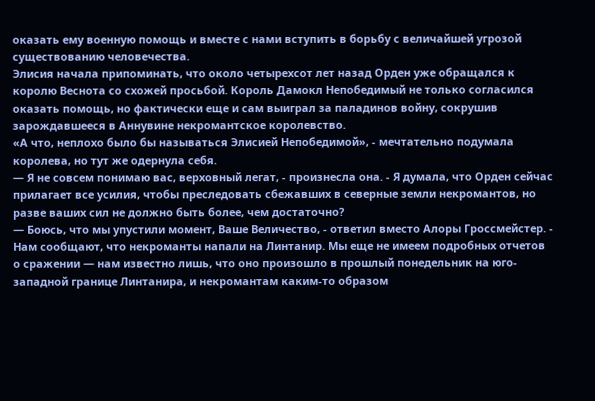оказать ему военную помощь и вместе с нами вступить в борьбу с величайшей угрозой существованию человечества.
Элисия начала припоминать, что около четырехсот лет назад Орден уже обращался к королю Веснота со схожей просьбой. Король Дамокл Непобедимый не только согласился оказать помощь, но фактически еще и сам выиграл за паладинов войну, сокрушив зарождавшееся в Аннувине некромантское королевство.
«А что, неплохо было бы называться Элисией Непобедимой», - мечтательно подумала королева, но тут же одернула себя.
— Я не совсем понимаю вас, верховный легат, - произнесла она. - Я думала, что Орден сейчас прилагает все усилия, чтобы преследовать сбежавших в северные земли некромантов, но разве ваших сил не должно быть более, чем достаточно?
— Боюсь, что мы упустили момент, Ваше Величество, - ответил вместо Алоры Гроссмейстер. - Нам сообщают, что некроманты напали на Линтанир. Мы еще не имеем подробных отчетов о сражении — нам известно лишь, что оно произошло в прошлый понедельник на юго-западной границе Линтанира, и некромантам каким-то образом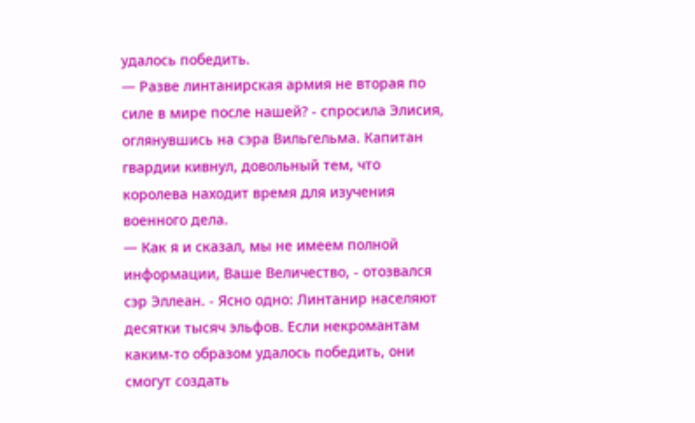удалось победить.
— Разве линтанирская армия не вторая по силе в мире после нашей? - спросила Элисия, оглянувшись на сэра Вильгельма. Капитан гвардии кивнул, довольный тем, что королева находит время для изучения военного дела.
— Как я и сказал, мы не имеем полной информации, Ваше Величество, - отозвался сэр Эллеан. - Ясно одно: Линтанир населяют десятки тысяч эльфов. Если некромантам каким-то образом удалось победить, они смогут создать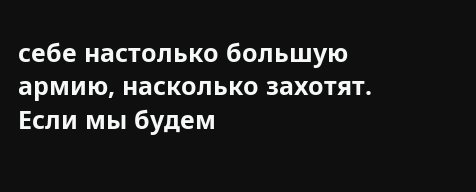себе настолько большую армию, насколько захотят. Если мы будем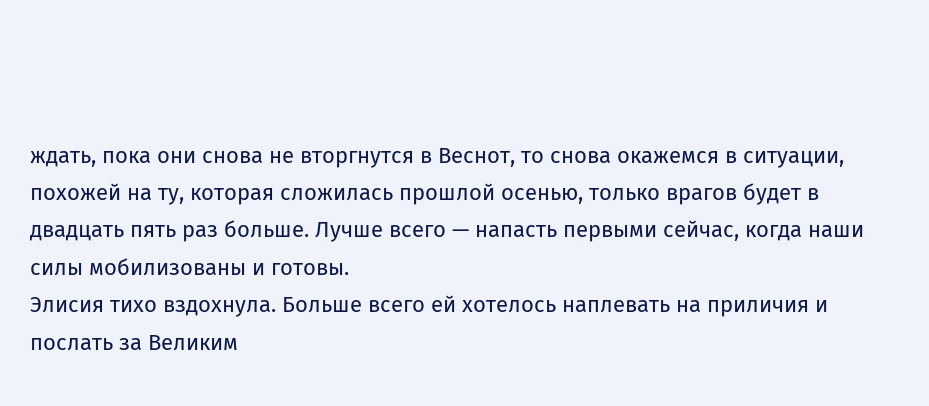ждать, пока они снова не вторгнутся в Веснот, то снова окажемся в ситуации, похожей на ту, которая сложилась прошлой осенью, только врагов будет в двадцать пять раз больше. Лучше всего — напасть первыми сейчас, когда наши силы мобилизованы и готовы.
Элисия тихо вздохнула. Больше всего ей хотелось наплевать на приличия и послать за Великим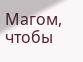Магом, чтобы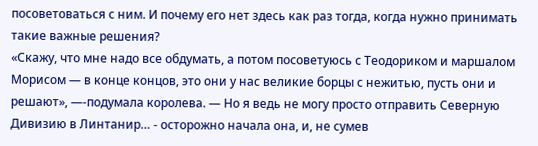посоветоваться с ним. И почему его нет здесь как раз тогда, когда нужно принимать такие важные решения?
«Скажу, что мне надо все обдумать, а потом посоветуюсь с Теодориком и маршалом Морисом — в конце концов, это они у нас великие борцы с нежитью, пусть они и решают», —-подумала королева. — Но я ведь не могу просто отправить Северную Дивизию в Линтанир… - осторожно начала она, и, не сумев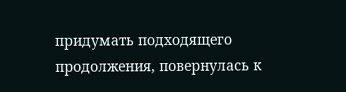придумать подходящего продолжения, повернулась к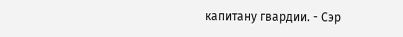капитану гвардии. - Сэр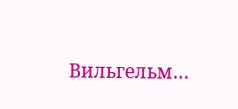Вильгельм…